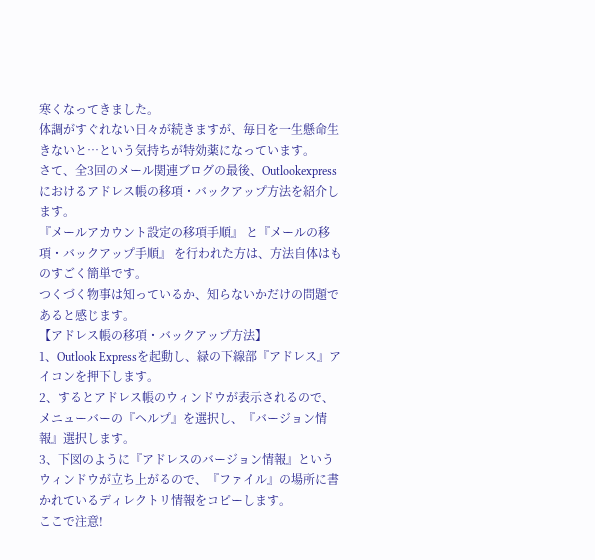寒くなってきました。
体調がすぐれない日々が続きますが、毎日を一生懸命生きないと…という気持ちが特効薬になっています。
さて、全3回のメール関連ブログの最後、Outlookexpressにおけるアドレス帳の移項・バックアップ方法を紹介します。
『メールアカウント設定の移項手順』 と『メールの移項・バックアップ手順』 を行われた方は、方法自体はものすごく簡単です。
つくづく物事は知っているか、知らないかだけの問題であると感じます。
【アドレス帳の移項・バックアップ方法】
1、Outlook Expressを起動し、緑の下線部『アドレス』アイコンを押下します。
2、するとアドレス帳のウィンドウが表示されるので、メニューバーの『ヘルプ』を選択し、『バージョン情報』選択します。
3、下図のように『アドレスのバージョン情報』というウィンドウが立ち上がるので、『ファイル』の場所に書かれているディレクトリ情報をコピーします。
ここで注意!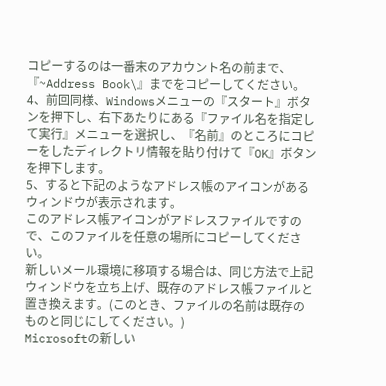コピーするのは一番末のアカウント名の前まで、『~Address Book\』までをコピーしてください。
4、前回同様、Windowsメニューの『スタート』ボタンを押下し、右下あたりにある『ファイル名を指定して実行』メニューを選択し、『名前』のところにコピーをしたディレクトリ情報を貼り付けて『OK』ボタンを押下します。
5、すると下記のようなアドレス帳のアイコンがあるウィンドウが表示されます。
このアドレス帳アイコンがアドレスファイルですので、このファイルを任意の場所にコピーしてください。
新しいメール環境に移項する場合は、同じ方法で上記ウィンドウを立ち上げ、既存のアドレス帳ファイルと置き換えます。(このとき、ファイルの名前は既存のものと同じにしてください。)
Microsoftの新しい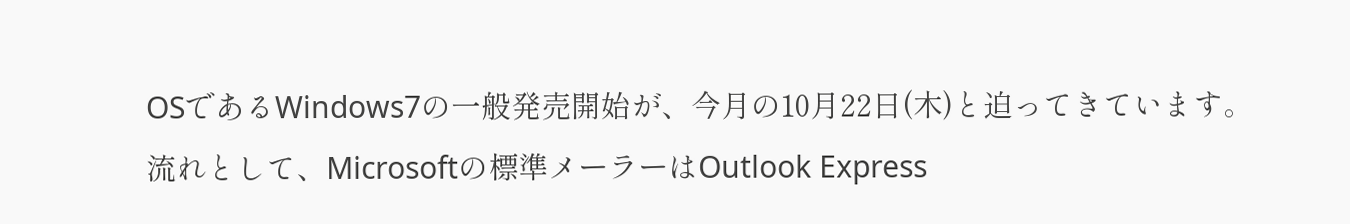OSであるWindows7の一般発売開始が、今月の10月22日(木)と迫ってきています。
流れとして、Microsoftの標準メーラーはOutlook Express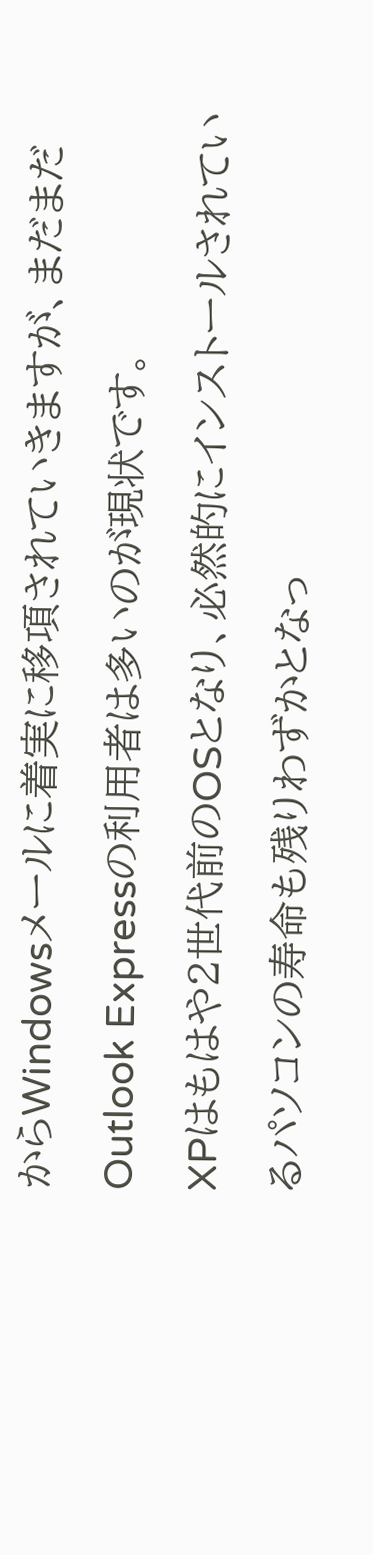からWindowsメールに着実に移項されていきますが、まだまだOutlook Expressの利用者は多いのが現状です。
XPはもはや2世代前のOSとなり、必然的にインストールされているパソコンの寿命も残りわずかとなっ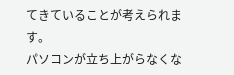てきていることが考えられます。
パソコンが立ち上がらなくな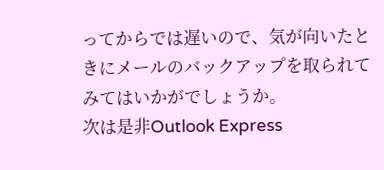ってからでは遅いので、気が向いたときにメールのバックアップを取られてみてはいかがでしょうか。
次は是非Outlook Express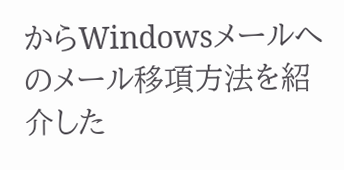からWindowsメールへのメール移項方法を紹介した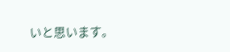いと思います。